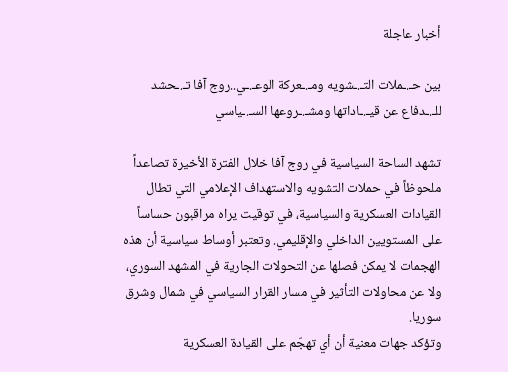أخبار عاجلة

بين حـ.ـملات التـ.ـشويه ومـ.ـعركة الوعـ.ـي..روج آفا تـ.ـحشد للـ.ـدفاع عن قيـ.ـاداتها ومشـ.ـروعها السـ.ـياسي

تشهد الساحة السياسية في روج آفا خلال الفترة الأخيرة تصاعداً ملحوظاً في حملات التشويه والاستهداف الإعلامي التي تطال القيادات العسكرية والسياسية، في توقيت يراه مراقبون حساساً على المستويين الداخلي والإقليمي. وتعتبر أوساط سياسية أن هذه الهجمات لا يمكن فصلها عن التحولات الجارية في المشهد السوري، ولا عن محاولات التأثير في مسار القرار السياسي في شمال وشرق سوريا.
وتؤكد جهات معنية أن أي تهجّم على القيادة العسكرية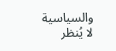والسياسية لا يُنظر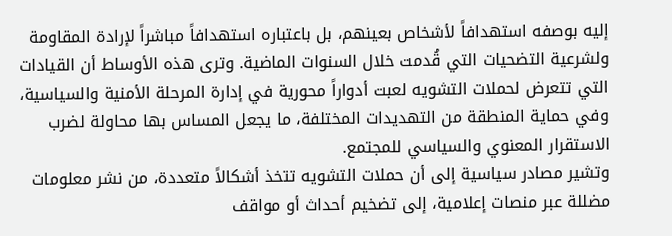إليه بوصفه استهدافاً لأشخاص بعينهم، بل باعتباره استهدافاً مباشراً لإرادة المقاومة ولشرعية التضحيات التي قُدمت خلال السنوات الماضية. وترى هذه الأوساط أن القيادات التي تتعرض لحملات التشويه لعبت أدواراً محورية في إدارة المرحلة الأمنية والسياسية، وفي حماية المنطقة من التهديدات المختلفة، ما يجعل المساس بها محاولة لضرب الاستقرار المعنوي والسياسي للمجتمع.
وتشير مصادر سياسية إلى أن حملات التشويه تتخذ أشكالاً متعددة، من نشر معلومات مضللة عبر منصات إعلامية، إلى تضخيم أحداث أو مواقف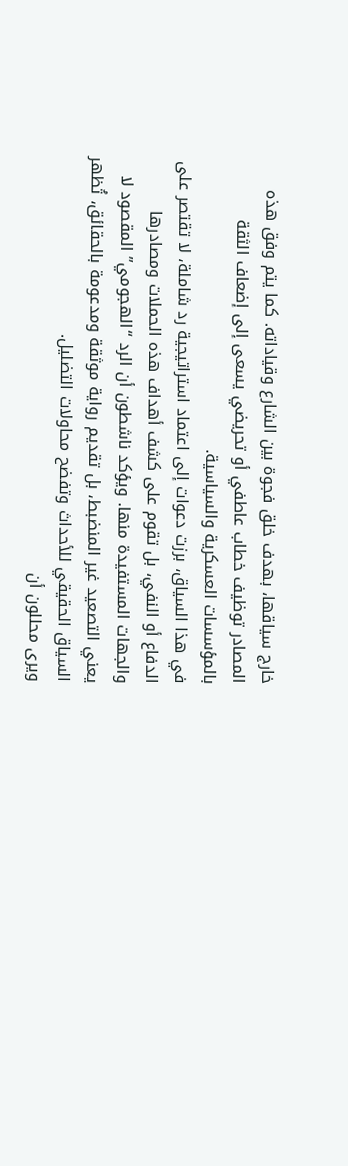خارج سياقها، بهدف خلق فجوة بين الشارع وقياداته. كما يتم وفق هذه المصادر توظيف خطاب عاطفي أو تحريضي يسعى إلى إضعاف الثقة بالمؤسسات العسكرية والسياسية.
في هذا السياق، برزت دعوات إلى اعتماد استراتيجية رد شاملة، لا تقتصر على الدفاع أو النفي، بل تقوم على كشف أهداف هذه الحملات ومصادرها والجهات المستفيدة منها. ويؤكد ناشطون أن الرد “الهجومي” المقصود لا يعني التصعيد غير المنضبط، بل تقديم رواية موثقة ومدعومة بالحقائق، تُظهر السياق الحقيقي للأحداث وتفضح محاولات التضليل.
ويرى محللون أن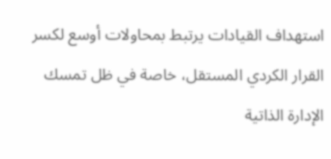استهداف القيادات يرتبط بمحاولات أوسع لكسر القرار الكردي المستقل، خاصة في ظل تمسك الإدارة الذاتية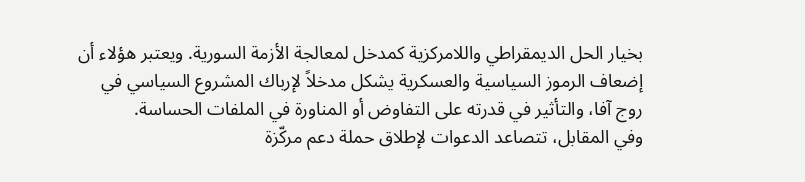بخيار الحل الديمقراطي واللامركزية كمدخل لمعالجة الأزمة السورية. ويعتبر هؤلاء أن إضعاف الرموز السياسية والعسكرية يشكل مدخلاً لإرباك المشروع السياسي في روج آفا، والتأثير في قدرته على التفاوض أو المناورة في الملفات الحساسة.
وفي المقابل، تتصاعد الدعوات لإطلاق حملة دعم مركّزة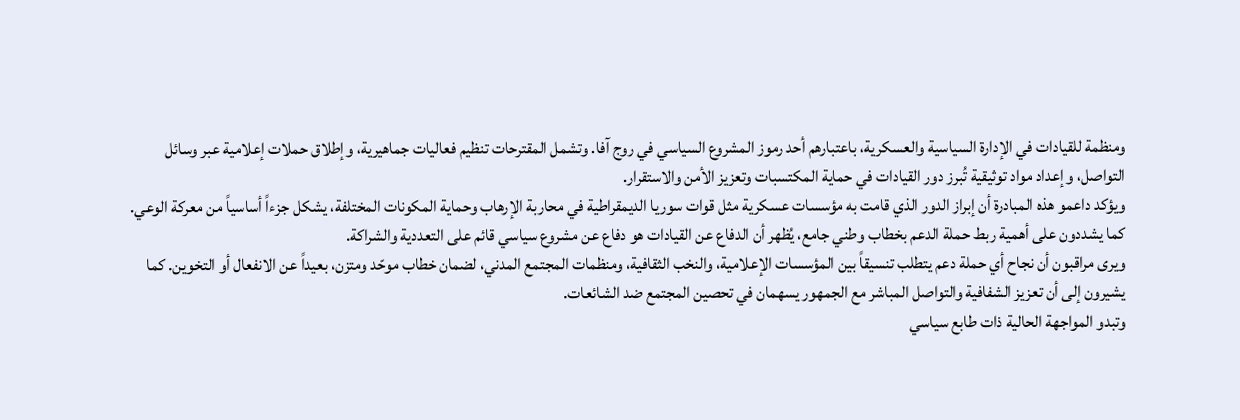ومنظمة للقيادات في الإدارة السياسية والعسكرية، باعتبارهم أحد رموز المشروع السياسي في روج آفا. وتشمل المقترحات تنظيم فعاليات جماهيرية، وإطلاق حملات إعلامية عبر وسائل التواصل، وإعداد مواد توثيقية تُبرز دور القيادات في حماية المكتسبات وتعزيز الأمن والاستقرار.
ويؤكد داعمو هذه المبادرة أن إبراز الدور الذي قامت به مؤسسات عسكرية مثل قوات سوريا الديمقراطية في محاربة الإرهاب وحماية المكونات المختلفة، يشكل جزءاً أساسياً من معركة الوعي. كما يشددون على أهمية ربط حملة الدعم بخطاب وطني جامع، يُظهر أن الدفاع عن القيادات هو دفاع عن مشروع سياسي قائم على التعددية والشراكة.
ويرى مراقبون أن نجاح أي حملة دعم يتطلب تنسيقاً بين المؤسسات الإعلامية، والنخب الثقافية، ومنظمات المجتمع المدني، لضمان خطاب موحّد ومتزن، بعيداً عن الانفعال أو التخوين. كما يشيرون إلى أن تعزيز الشفافية والتواصل المباشر مع الجمهور يسهمان في تحصين المجتمع ضد الشائعات.
وتبدو المواجهة الحالية ذات طابع سياسي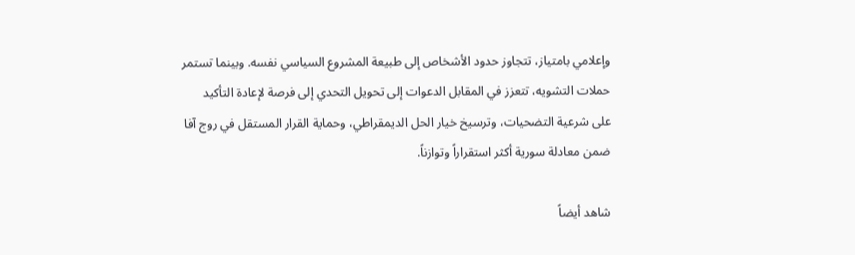وإعلامي بامتياز، تتجاوز حدود الأشخاص إلى طبيعة المشروع السياسي نفسه. وبينما تستمر حملات التشويه، تتعزز في المقابل الدعوات إلى تحويل التحدي إلى فرصة لإعادة التأكيد على شرعية التضحيات، وترسيخ خيار الحل الديمقراطي، وحماية القرار المستقل في روج آفا ضمن معادلة سورية أكثر استقراراً وتوازناً.

شاهد أيضاً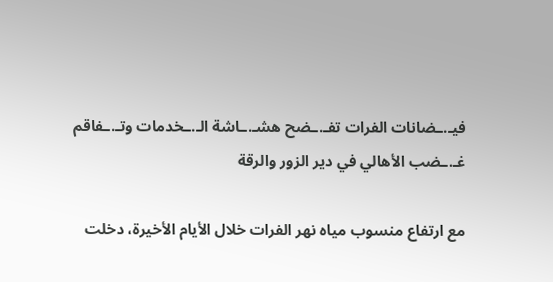فيـ.ـضانات الفرات تفـ.ـضح هشـ.ـاشة الـ.ـخدمات وتـ.ـفاقم غـ.ـضب الأهالي في دير الزور والرقة

مع ارتفاع منسوب مياه نهر الفرات خلال الأيام الأخيرة، دخلت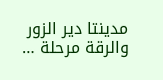مدينتا دير الزور والرقة مرحلة …